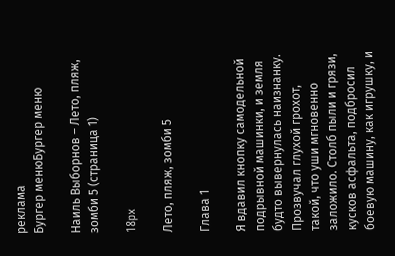реклама
Бургер менюБургер меню

Наиль Выборнов – Лето, пляж, зомби 5 (страница 1)

18px

Лето, пляж, зомби 5

Глава 1

Я вдавил кнопку самодельной подрывной машинки, и земля будто вывернулась наизнанку. Прозвучал глухой грохот, такой, что уши мгновенно заложило. Столб пыли и грязи, кусков асфальта, подбросил боевую машину, как игрушку, и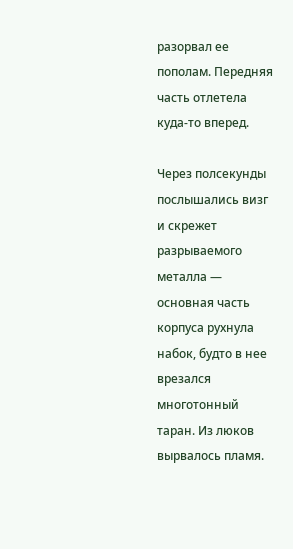разорвал ее пополам. Передняя часть отлетела куда-то вперед.

Через полсекунды послышались визг и скрежет разрываемого металла — основная часть корпуса рухнула набок, будто в нее врезался многотонный таран. Из люков вырвалось пламя.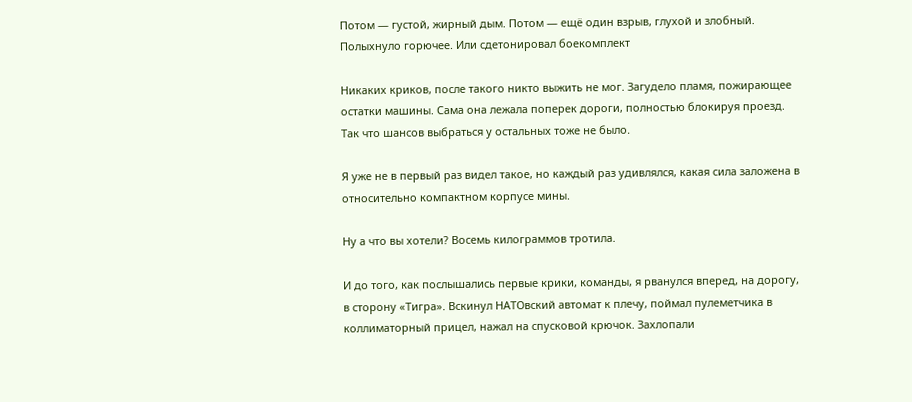Потом — густой, жирный дым. Потом — ещё один взрыв, глухой и злобный. Полыхнуло горючее. Или сдетонировал боекомплект

Никаких криков, после такого никто выжить не мог. Загудело пламя, пожирающее остатки машины. Сама она лежала поперек дороги, полностью блокируя проезд. Так что шансов выбраться у остальных тоже не было.

Я уже не в первый раз видел такое, но каждый раз удивлялся, какая сила заложена в относительно компактном корпусе мины.

Ну а что вы хотели? Восемь килограммов тротила.

И до того, как послышались первые крики, команды, я рванулся вперед, на дорогу, в сторону «Тигра». Вскинул НАТОвский автомат к плечу, поймал пулеметчика в коллиматорный прицел, нажал на спусковой крючок. Захлопали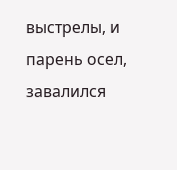выстрелы, и парень осел, завалился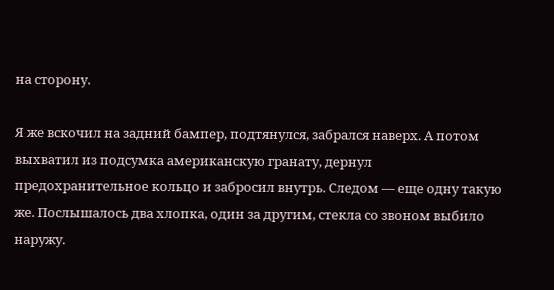на сторону.

Я же вскочил на задний бампер, подтянулся, забрался наверх. А потом выхватил из подсумка американскую гранату, дернул предохранительное кольцо и забросил внутрь. Следом — еще одну такую же. Послышалось два хлопка, один за другим, стекла со звоном выбило наружу.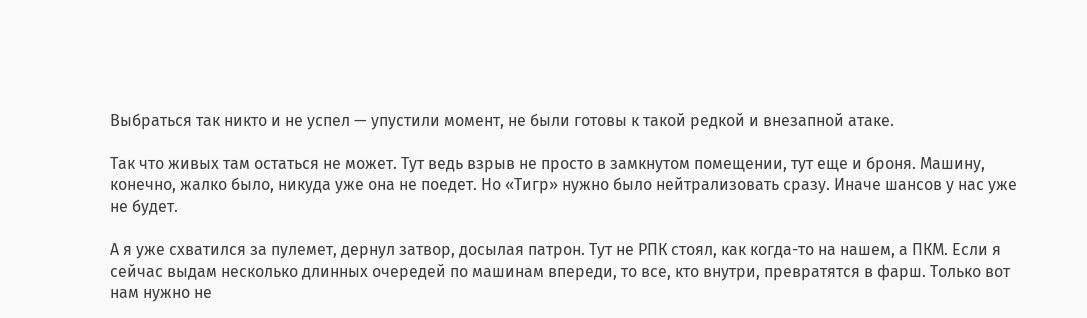Выбраться так никто и не успел — упустили момент, не были готовы к такой редкой и внезапной атаке.

Так что живых там остаться не может. Тут ведь взрыв не просто в замкнутом помещении, тут еще и броня. Машину, конечно, жалко было, никуда уже она не поедет. Но «Тигр» нужно было нейтрализовать сразу. Иначе шансов у нас уже не будет.

А я уже схватился за пулемет, дернул затвор, досылая патрон. Тут не РПК стоял, как когда-то на нашем, а ПКМ. Если я сейчас выдам несколько длинных очередей по машинам впереди, то все, кто внутри, превратятся в фарш. Только вот нам нужно не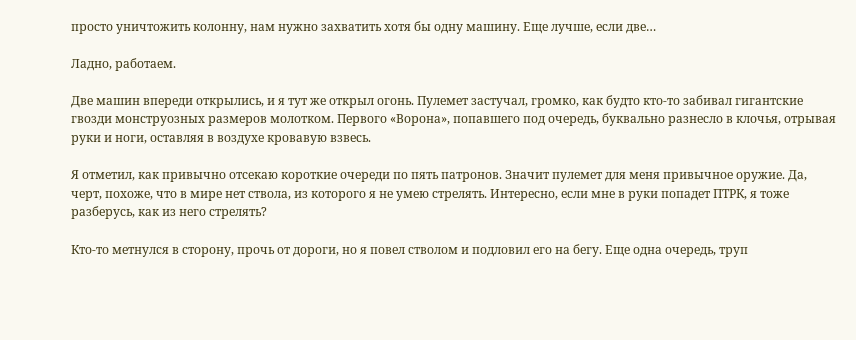просто уничтожить колонну, нам нужно захватить хотя бы одну машину. Еще лучше, если две…

Ладно, работаем.

Две машин впереди открылись, и я тут же открыл огонь. Пулемет застучал, громко, как будто кто-то забивал гигантские гвозди монструозных размеров молотком. Первого «Ворона», попавшего под очередь, буквально разнесло в клочья, отрывая руки и ноги, оставляя в воздухе кровавую взвесь.

Я отметил, как привычно отсекаю короткие очереди по пять патронов. Значит пулемет для меня привычное оружие. Да, черт, похоже, что в мире нет ствола, из которого я не умею стрелять. Интересно, если мне в руки попадет ПТРК, я тоже разберусь, как из него стрелять?

Кто-то метнулся в сторону, прочь от дороги, но я повел стволом и подловил его на бегу. Еще одна очередь, труп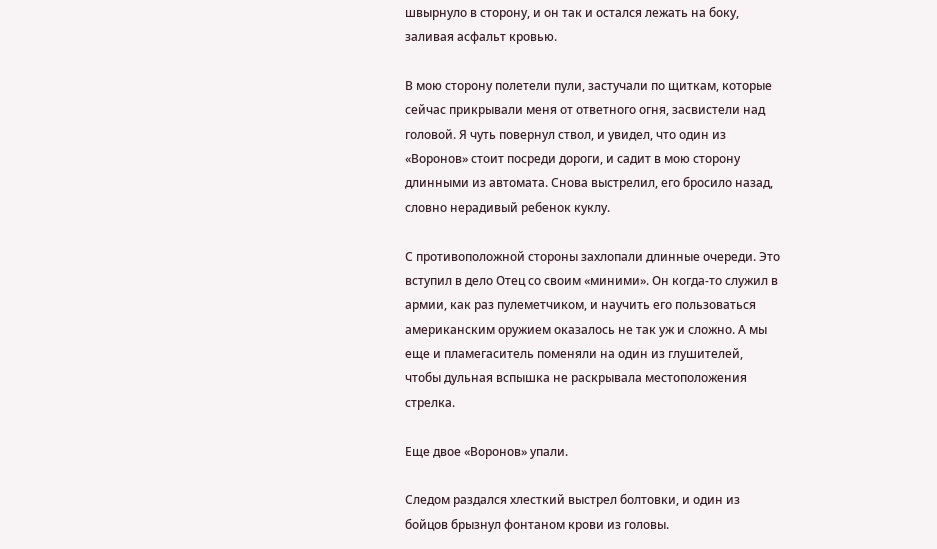швырнуло в сторону, и он так и остался лежать на боку, заливая асфальт кровью.

В мою сторону полетели пули, застучали по щиткам, которые сейчас прикрывали меня от ответного огня, засвистели над головой. Я чуть повернул ствол, и увидел, что один из «Воронов» стоит посреди дороги, и садит в мою сторону длинными из автомата. Снова выстрелил, его бросило назад, словно нерадивый ребенок куклу.

С противоположной стороны захлопали длинные очереди. Это вступил в дело Отец со своим «миними». Он когда-то служил в армии, как раз пулеметчиком, и научить его пользоваться американским оружием оказалось не так уж и сложно. А мы еще и пламегаситель поменяли на один из глушителей, чтобы дульная вспышка не раскрывала местоположения стрелка.

Еще двое «Воронов» упали.

Следом раздался хлесткий выстрел болтовки, и один из бойцов брызнул фонтаном крови из головы.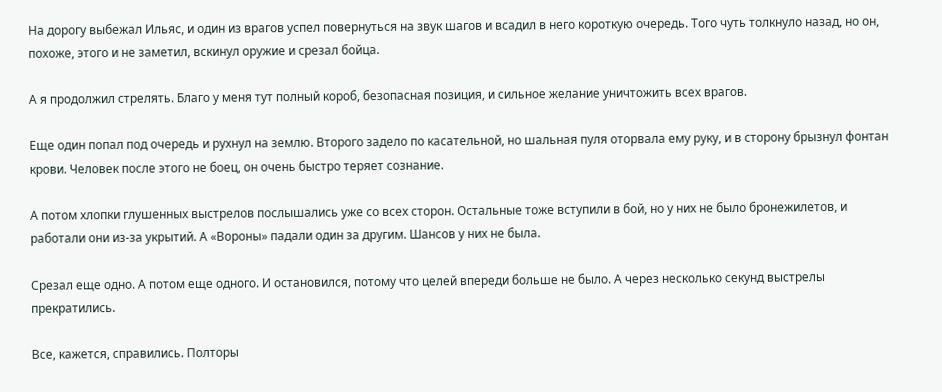На дорогу выбежал Ильяс, и один из врагов успел повернуться на звук шагов и всадил в него короткую очередь. Того чуть толкнуло назад, но он, похоже, этого и не заметил, вскинул оружие и срезал бойца.

А я продолжил стрелять. Благо у меня тут полный короб, безопасная позиция, и сильное желание уничтожить всех врагов.

Еще один попал под очередь и рухнул на землю. Второго задело по касательной, но шальная пуля оторвала ему руку, и в сторону брызнул фонтан крови. Человек после этого не боец, он очень быстро теряет сознание.

А потом хлопки глушенных выстрелов послышались уже со всех сторон. Остальные тоже вступили в бой, но у них не было бронежилетов, и работали они из-за укрытий. А «Вороны» падали один за другим. Шансов у них не была.

Срезал еще одно. А потом еще одного. И остановился, потому что целей впереди больше не было. А через несколько секунд выстрелы прекратились.

Все, кажется, справились. Полторы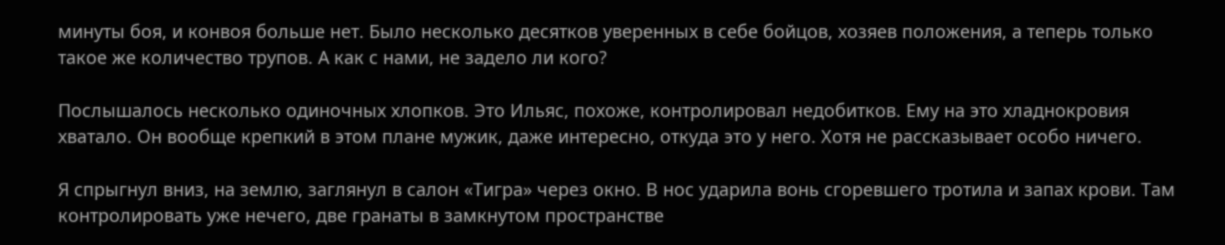минуты боя, и конвоя больше нет. Было несколько десятков уверенных в себе бойцов, хозяев положения, а теперь только такое же количество трупов. А как с нами, не задело ли кого?

Послышалось несколько одиночных хлопков. Это Ильяс, похоже, контролировал недобитков. Ему на это хладнокровия хватало. Он вообще крепкий в этом плане мужик, даже интересно, откуда это у него. Хотя не рассказывает особо ничего.

Я спрыгнул вниз, на землю, заглянул в салон «Тигра» через окно. В нос ударила вонь сгоревшего тротила и запах крови. Там контролировать уже нечего, две гранаты в замкнутом пространстве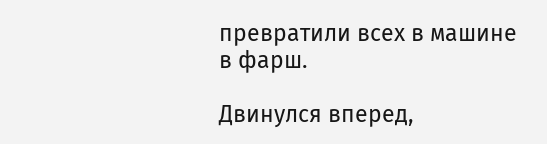превратили всех в машине в фарш.

Двинулся вперед,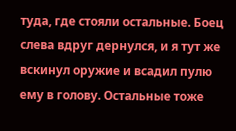туда, где стояли остальные. Боец слева вдруг дернулся, и я тут же вскинул оружие и всадил пулю ему в голову. Остальные тоже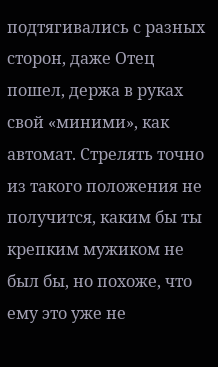подтягивались с разных сторон, даже Отец пошел, держа в руках свой «миними», как автомат. Стрелять точно из такого положения не получится, каким бы ты крепким мужиком не был бы, но похоже, что ему это уже не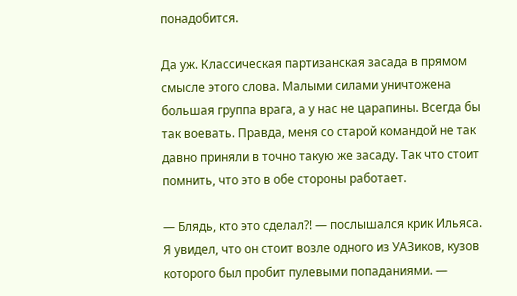понадобится.

Да уж. Классическая партизанская засада в прямом смысле этого слова. Малыми силами уничтожена большая группа врага, а у нас не царапины. Всегда бы так воевать. Правда, меня со старой командой не так давно приняли в точно такую же засаду. Так что стоит помнить, что это в обе стороны работает.

— Блядь, кто это сделал?! — послышался крик Ильяса. Я увидел, что он стоит возле одного из УАЗиков, кузов которого был пробит пулевыми попаданиями. —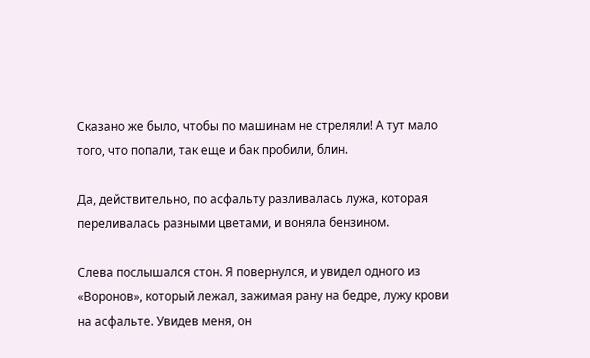Сказано же было, чтобы по машинам не стреляли! А тут мало того, что попали, так еще и бак пробили, блин.

Да, действительно, по асфальту разливалась лужа, которая переливалась разными цветами, и воняла бензином.

Слева послышался стон. Я повернулся, и увидел одного из «Воронов», который лежал, зажимая рану на бедре, лужу крови на асфальте. Увидев меня, он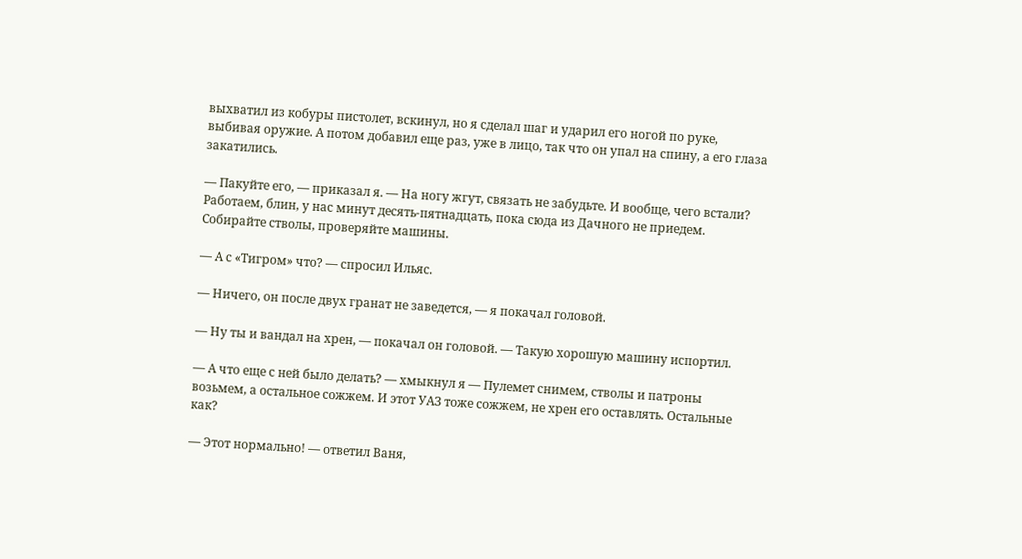выхватил из кобуры пистолет, вскинул, но я сделал шаг и ударил его ногой по руке, выбивая оружие. А потом добавил еще раз, уже в лицо, так что он упал на спину, а его глаза закатились.

— Пакуйте его, — приказал я. — На ногу жгут, связать не забудьте. И вообще, чего встали? Работаем, блин, у нас минут десять-пятнадцать, пока сюда из Дачного не приедем. Собирайте стволы, проверяйте машины.

— А с «Тигром» что? — спросил Ильяс.

— Ничего, он после двух гранат не заведется, — я покачал головой.

— Ну ты и вандал на хрен, — покачал он головой. — Такую хорошую машину испортил.

— А что еще с ней было делать? — хмыкнул я — Пулемет снимем, стволы и патроны возьмем, а остальное сожжем. И этот УАЗ тоже сожжем, не хрен его оставлять. Остальные как?

— Этот нормально! — ответил Ваня,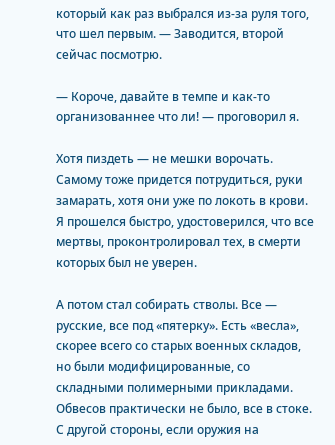который как раз выбрался из-за руля того, что шел первым. — Заводится, второй сейчас посмотрю.

— Короче, давайте в темпе и как-то организованнее что ли! — проговорил я.

Хотя пиздеть — не мешки ворочать. Самому тоже придется потрудиться, руки замарать, хотя они уже по локоть в крови. Я прошелся быстро, удостоверился, что все мертвы, проконтролировал тех, в смерти которых был не уверен.

А потом стал собирать стволы. Все — русские, все под «пятерку». Есть «весла», скорее всего со старых военных складов, но были модифицированные, со складными полимерными прикладами. Обвесов практически не было, все в стоке. С другой стороны, если оружия на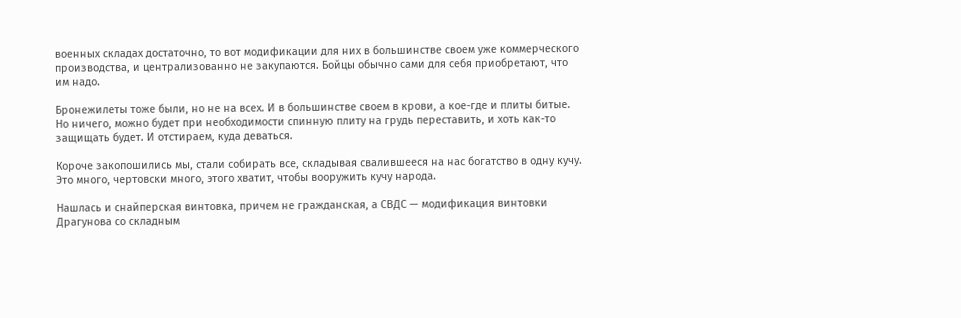военных складах достаточно, то вот модификации для них в большинстве своем уже коммерческого производства, и централизованно не закупаются. Бойцы обычно сами для себя приобретают, что им надо.

Бронежилеты тоже были, но не на всех. И в большинстве своем в крови, а кое-где и плиты битые. Но ничего, можно будет при необходимости спинную плиту на грудь переставить, и хоть как-то защищать будет. И отстираем, куда деваться.

Короче закопошились мы, стали собирать все, складывая свалившееся на нас богатство в одну кучу. Это много, чертовски много, этого хватит, чтобы вооружить кучу народа.

Нашлась и снайперская винтовка, причем не гражданская, а СВДС — модификация винтовки Драгунова со складным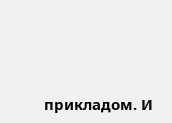прикладом. И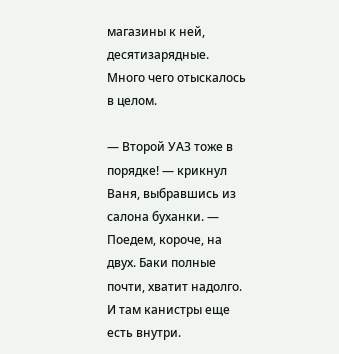магазины к ней, десятизарядные. Много чего отыскалось в целом.

— Второй УАЗ тоже в порядке! — крикнул Ваня, выбравшись из салона буханки. — Поедем, короче, на двух. Баки полные почти, хватит надолго. И там канистры еще есть внутри.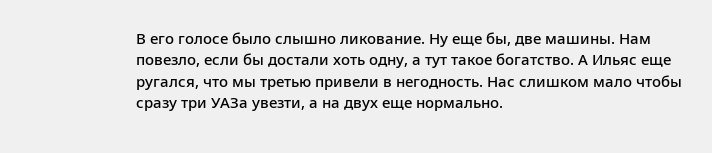В его голосе было слышно ликование. Ну еще бы, две машины. Нам повезло, если бы достали хоть одну, а тут такое богатство. А Ильяс еще ругался, что мы третью привели в негодность. Нас слишком мало чтобы сразу три УАЗа увезти, а на двух еще нормально.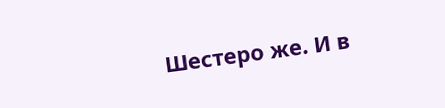Шестеро же. И в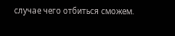случае чего отбиться сможем.